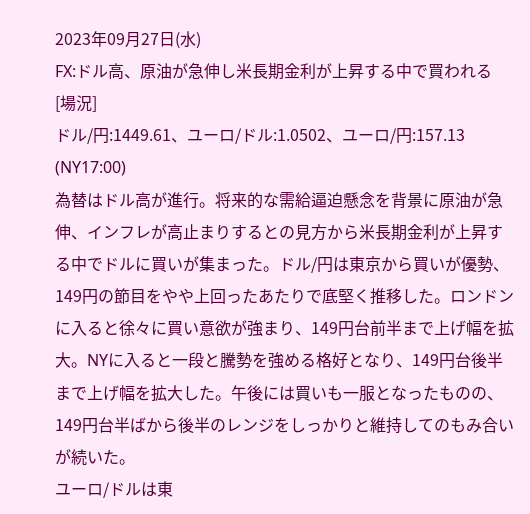2023年09月27日(水)
FX:ドル高、原油が急伸し米長期金利が上昇する中で買われる
[場況]
ドル/円:1449.61、ユーロ/ドル:1.0502、ユーロ/円:157.13 (NY17:00)
為替はドル高が進行。将来的な需給逼迫懸念を背景に原油が急伸、インフレが高止まりするとの見方から米長期金利が上昇する中でドルに買いが集まった。ドル/円は東京から買いが優勢、149円の節目をやや上回ったあたりで底堅く推移した。ロンドンに入ると徐々に買い意欲が強まり、149円台前半まで上げ幅を拡大。NYに入ると一段と騰勢を強める格好となり、149円台後半まで上げ幅を拡大した。午後には買いも一服となったものの、149円台半ばから後半のレンジをしっかりと維持してのもみ合いが続いた。
ユーロ/ドルは東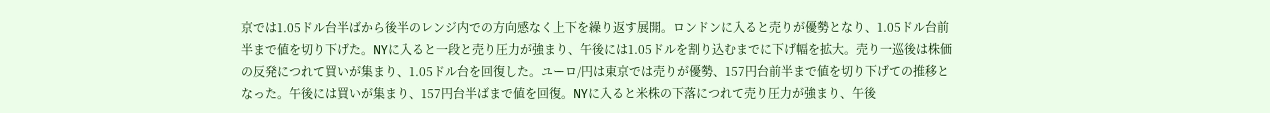京では1.05ドル台半ばから後半のレンジ内での方向感なく上下を繰り返す展開。ロンドンに入ると売りが優勢となり、1.05ドル台前半まで値を切り下げた。NYに入ると一段と売り圧力が強まり、午後には1.05ドルを割り込むまでに下げ幅を拡大。売り一巡後は株価の反発につれて買いが集まり、1.05ドル台を回復した。ユーロ/円は東京では売りが優勢、157円台前半まで値を切り下げての推移となった。午後には買いが集まり、157円台半ばまで値を回復。NYに入ると米株の下落につれて売り圧力が強まり、午後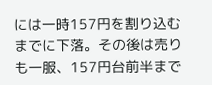には一時157円を割り込むまでに下落。その後は売りも一服、157円台前半まで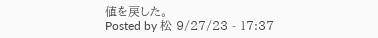値を戻した。
Posted by 松 9/27/23 - 17:37